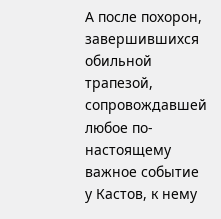А после похорон, завершившихся обильной трапезой, сопровождавшей любое по-настоящему важное событие у Кастов, к нему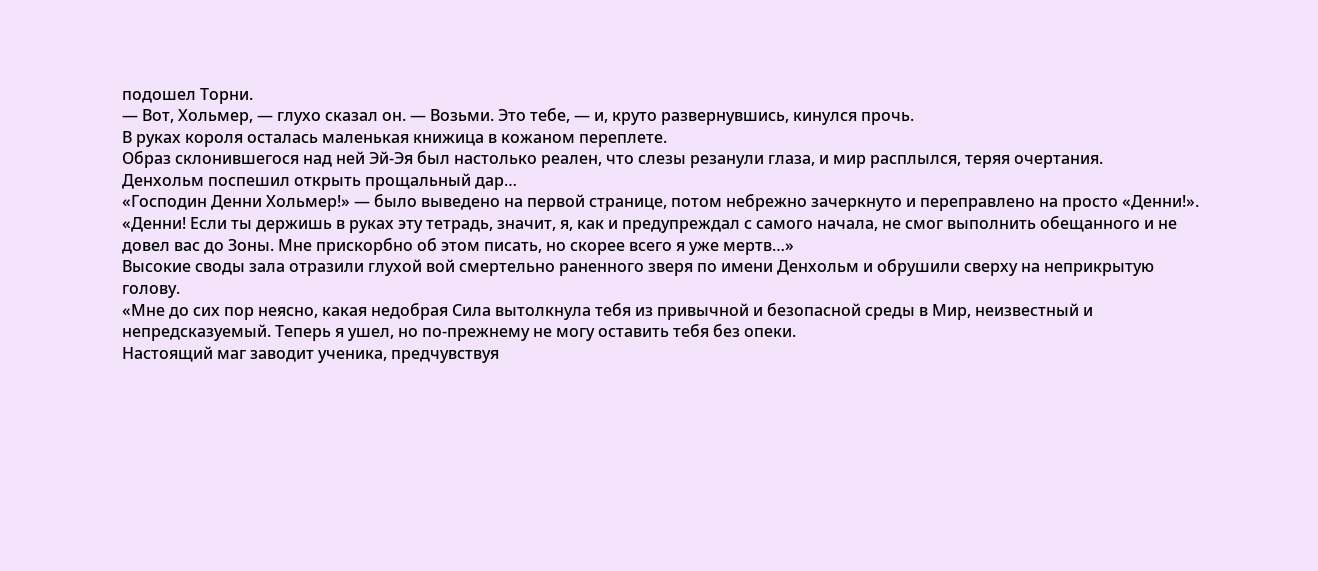подошел Торни.
— Вот, Хольмер, — глухо сказал он. — Возьми. Это тебе, — и, круто развернувшись, кинулся прочь.
В руках короля осталась маленькая книжица в кожаном переплете.
Образ склонившегося над ней Эй-Эя был настолько реален, что слезы резанули глаза, и мир расплылся, теряя очертания.
Денхольм поспешил открыть прощальный дар…
«Господин Денни Хольмер!» — было выведено на первой странице, потом небрежно зачеркнуто и переправлено на просто «Денни!».
«Денни! Если ты держишь в руках эту тетрадь, значит, я, как и предупреждал с самого начала, не смог выполнить обещанного и не довел вас до Зоны. Мне прискорбно об этом писать, но скорее всего я уже мертв…»
Высокие своды зала отразили глухой вой смертельно раненного зверя по имени Денхольм и обрушили сверху на неприкрытую голову.
«Мне до сих пор неясно, какая недобрая Сила вытолкнула тебя из привычной и безопасной среды в Мир, неизвестный и непредсказуемый. Теперь я ушел, но по-прежнему не могу оставить тебя без опеки.
Настоящий маг заводит ученика, предчувствуя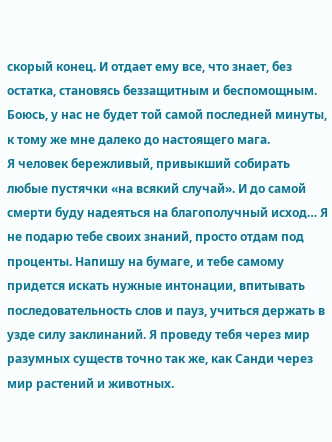скорый конец. И отдает ему все, что знает, без остатка, становясь беззащитным и беспомощным. Боюсь, у нас не будет той самой последней минуты, к тому же мне далеко до настоящего мага.
Я человек бережливый, привыкший собирать любые пустячки «на всякий случай». И до самой смерти буду надеяться на благополучный исход… Я не подарю тебе своих знаний, просто отдам под проценты. Напишу на бумаге, и тебе самому придется искать нужные интонации, впитывать последовательность слов и пауз, учиться держать в узде силу заклинаний. Я проведу тебя через мир разумных существ точно так же, как Санди через мир растений и животных.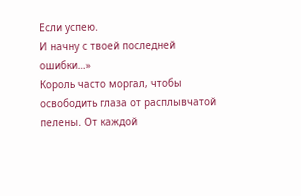Если успею.
И начну с твоей последней ошибки…»
Король часто моргал, чтобы освободить глаза от расплывчатой пелены. От каждой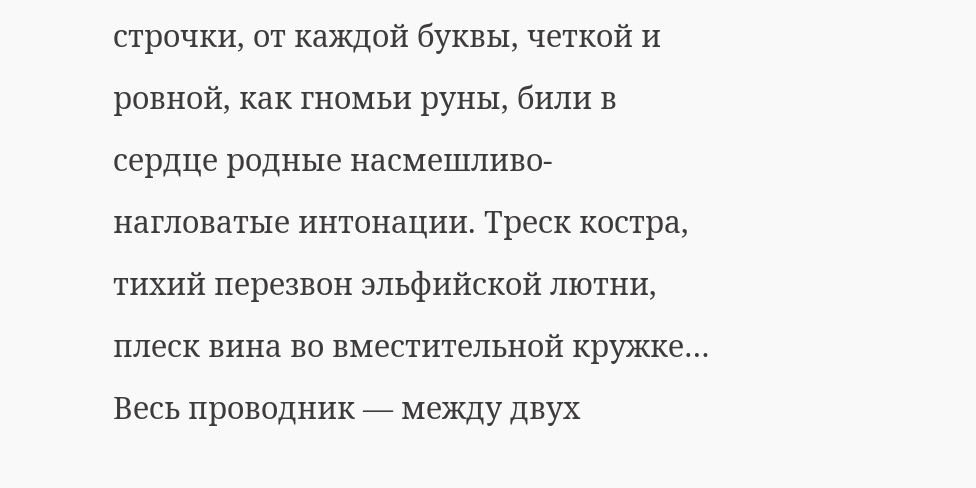строчки, от каждой буквы, четкой и ровной, как гномьи руны, били в сердце родные насмешливо-нагловатые интонации. Треск костра, тихий перезвон эльфийской лютни, плеск вина во вместительной кружке… Весь проводник — между двух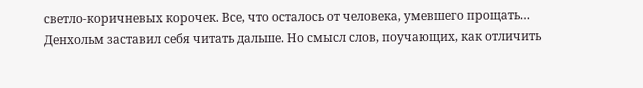светло-коричневых корочек. Все, что осталось от человека, умевшего прощать…
Денхольм заставил себя читать дальше. Но смысл слов, поучающих, как отличить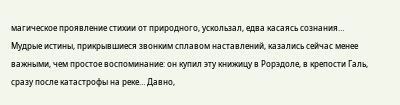магическое проявление стихии от природного, ускользал, едва касаясь сознания… Мудрые истины, прикрывшиеся звонким сплавом наставлений, казались сейчас менее важными, чем простое воспоминание: он купил эту книжицу в Рорэдоле, в крепости Галь, сразу после катастрофы на реке… Давно,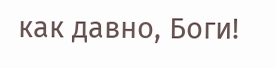как давно, Боги!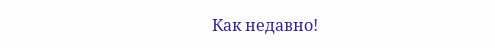Как недавно!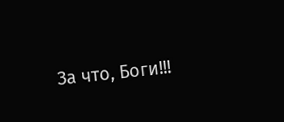За что, Боги!!!